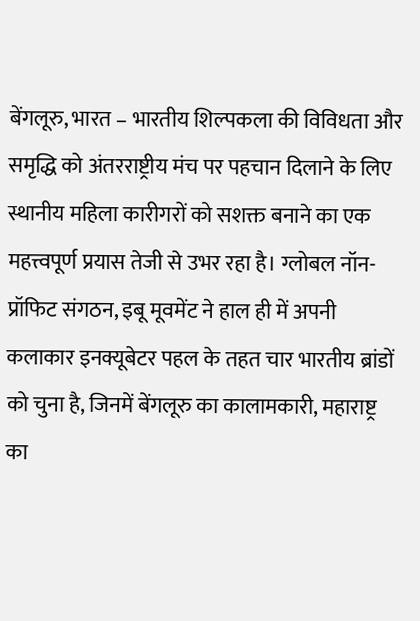बेंगलूरु, भारत – भारतीय शिल्पकला की विविधता और समृद्धि को अंतरराष्ट्रीय मंच पर पहचान दिलाने के लिए स्थानीय महिला कारीगरों को सशक्त बनाने का एक महत्त्वपूर्ण प्रयास तेजी से उभर रहा है। ग्लोबल नॉन-प्रॉफिट संगठन, इबू मूवमेंट ने हाल ही में अपनी कलाकार इनक्यूबेटर पहल के तहत चार भारतीय ब्रांडों को चुना है, जिनमें बेंगलूरु का कालामकारी, महाराष्ट्र का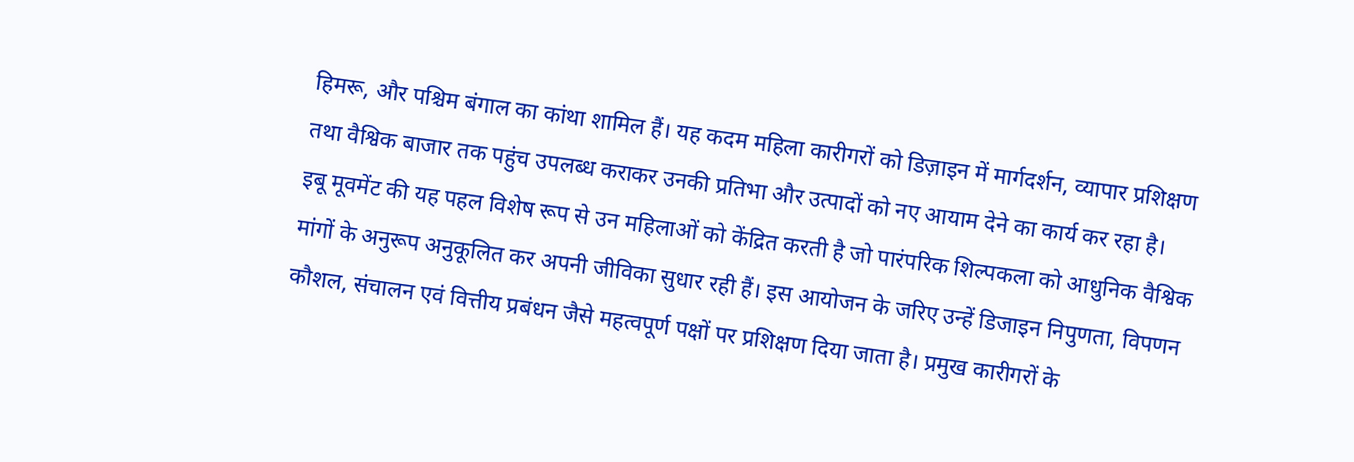हिमरू, और पश्चिम बंगाल का कांथा शामिल हैं। यह कदम महिला कारीगरों को डिज़ाइन में मार्गदर्शन, व्यापार प्रशिक्षण तथा वैश्विक बाजार तक पहुंच उपलब्ध कराकर उनकी प्रतिभा और उत्पादों को नए आयाम देने का कार्य कर रहा है।
इबू मूवमेंट की यह पहल विशेष रूप से उन महिलाओं को केंद्रित करती है जो पारंपरिक शिल्पकला को आधुनिक वैश्विक मांगों के अनुरूप अनुकूलित कर अपनी जीविका सुधार रही हैं। इस आयोजन के जरिए उन्हें डिजाइन निपुणता, विपणन कौशल, संचालन एवं वित्तीय प्रबंधन जैसे महत्वपूर्ण पक्षों पर प्रशिक्षण दिया जाता है। प्रमुख कारीगरों के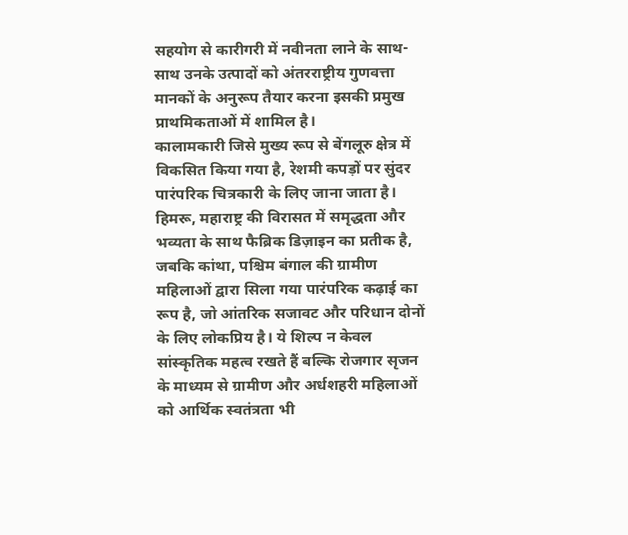सहयोग से कारीगरी में नवीनता लाने के साथ-साथ उनके उत्पादों को अंतरराष्ट्रीय गुणवत्ता मानकों के अनुरूप तैयार करना इसकी प्रमुख प्राथमिकताओं में शामिल है।
कालामकारी जिसे मुख्य रूप से बेंगलूरु क्षेत्र में विकसित किया गया है, रेशमी कपड़ों पर सुंदर पारंपरिक चित्रकारी के लिए जाना जाता है। हिमरू, महाराष्ट्र की विरासत में समृद्धता और भव्यता के साथ फैब्रिक डिज़ाइन का प्रतीक है, जबकि कांथा, पश्चिम बंगाल की ग्रामीण महिलाओं द्वारा सिला गया पारंपरिक कढ़ाई का रूप है, जो आंतरिक सजावट और परिधान दोनों के लिए लोकप्रिय है। ये शिल्प न केवल सांस्कृतिक महत्व रखते हैं बल्कि रोजगार सृजन के माध्यम से ग्रामीण और अर्धशहरी महिलाओं को आर्थिक स्वतंत्रता भी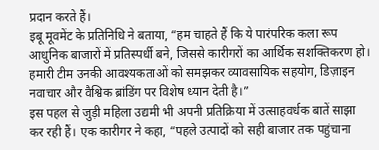प्रदान करते हैं।
इबू मूवमेंट के प्रतिनिधि ने बताया, “हम चाहते हैं कि ये पारंपरिक कला रूप आधुनिक बाजारों में प्रतिस्पर्धी बने, जिससे कारीगरों का आर्थिक सशक्तिकरण हो। हमारी टीम उनकी आवश्यकताओं को समझकर व्यावसायिक सहयोग, डिज़ाइन नवाचार और वैश्विक ब्रांडिंग पर विशेष ध्यान देती है।”
इस पहल से जुड़ी महिला उद्यमी भी अपनी प्रतिक्रिया में उत्साहवर्धक बातें साझा कर रही हैं। एक कारीगर ने कहा, “पहले उत्पादों को सही बाजार तक पहुंचाना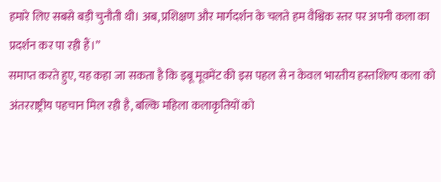हमारे लिए सबसे बड़ी चुनौती थी। अब, प्रशिक्षण और मार्गदर्शन के चलते हम वैश्विक स्तर पर अपनी कला का प्रदर्शन कर पा रही हैं।”
समाप्त करते हुए, यह कहा जा सकता है कि इबू मूवमेंट की इस पहल से न केवल भारतीय हस्तशिल्प कला को अंतरराष्ट्रीय पहचान मिल रही है, बल्कि महिला कलाकृतियों को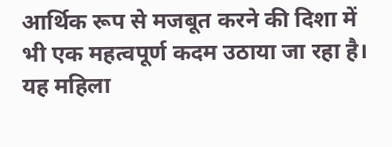आर्थिक रूप से मजबूत करने की दिशा में भी एक महत्वपूर्ण कदम उठाया जा रहा है। यह महिला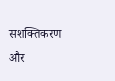सशक्तिकरण और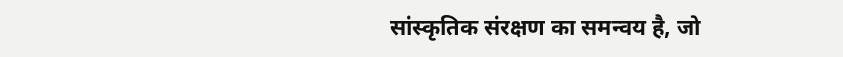सांस्कृतिक संरक्षण का समन्वय है, जो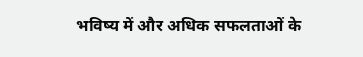भविष्य में और अधिक सफलताओं के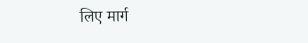लिए मार्ग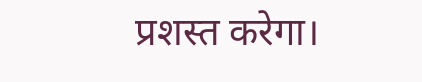प्रशस्त करेगा।